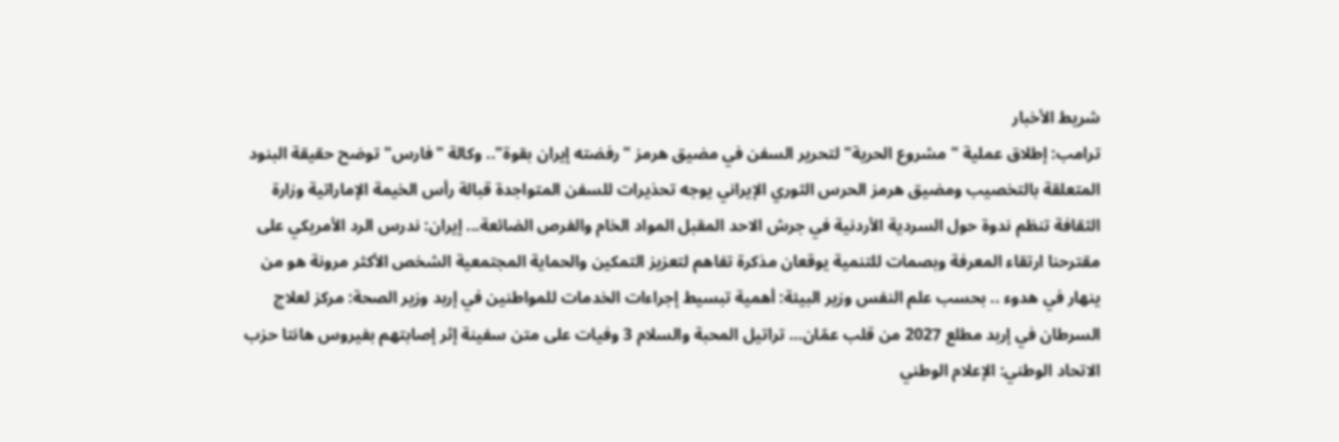شريط الأخبار
ترامب: إطلاق عملية "مشروع الحرية" لتحرير السفن في مضيق هرمز "رفضته إيران بقوة".. وكالة "فارس" توضح حقيقة البنود المتعلقة بالتخصيب ومضيق هرمز الحرس الثوري الإيراني يوجه تحذيرات للسفن المتواجدة قبالة رأس الخيمة الإماراتية وزارة الثقافة تنظم ندوة حول السردية الأردنية في جرش الاحد المقبل المواد الخام والفرص الضائعة... إيران: ندرس الرد الأمريكي على مقترحنا ارتقاء المعرفة وبصمات للتنمية يوقعان مذكرة تفاهم لتعزيز التمكين والحماية المجتمعية الشخص الأكثر مرونة هو من ينهار في هدوء .. بحسب علم النفس وزير البيئة: أهمية تبسيط إجراءات الخدمات للمواطنين في إربد وزير الصحة: مركز لعلاج السرطان في إربد مطلع 2027 من قلب عمّان… تراتيل المحبة والسلام 3 وفيات على متن سفينة إثر إصابتهم بفيروس هانتا حزب الاتحاد الوطني: الإعلام الوطني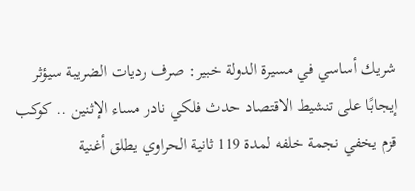شريك أساسي في مسيرة الدولة خبير: صرف رديات الضريبة سيؤثر إيجابًا على تنشيط الاقتصاد حدث فلكي نادر مساء الإثنين .. كوكب قزم يخفي نجمة خلفه لمدة 119 ثانية الحراوي يطلق أغنية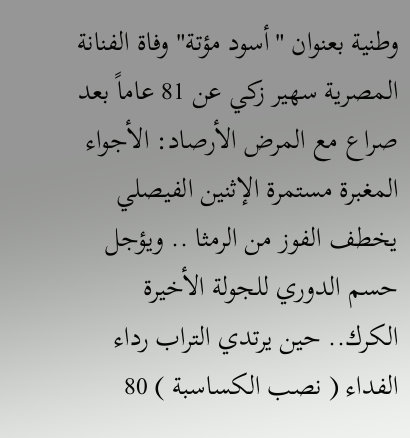وطنية بعنوان "أسود مؤتة" وفاة الفنانة المصرية سهير زكي عن 81 عاماً بعد صراع مع المرض الأرصاد: الأجواء المغبرة مستمرة الإثنين الفيصلي يخطف الفوز من الرمثا .. ويؤجل حسم الدوري للجولة الأخيرة الكرك.. حين يرتدي التراب رداء الفداء ( نصب الكساسبة ) 80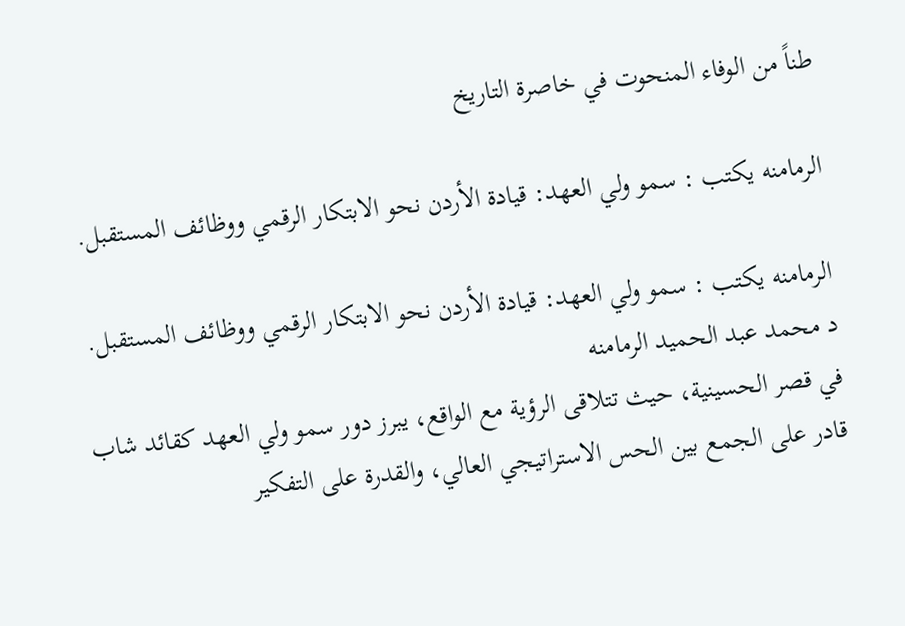طناً من الوفاء المنحوت في خاصرة التاريخ

الرمامنه يكتب : سمو ولي العهد: قيادة الأردن نحو الابتكار الرقمي ووظائف المستقبل.

الرمامنه يكتب : سمو ولي العهد: قيادة الأردن نحو الابتكار الرقمي ووظائف المستقبل.
د محمد عبد الحميد الرمامنه
في قصر الحسينية، حيث تتلاقى الرؤية مع الواقع، يبرز دور سمو ولي العهد كقائد شاب قادر على الجمع بين الحس الاستراتيجي العالي، والقدرة على التفكير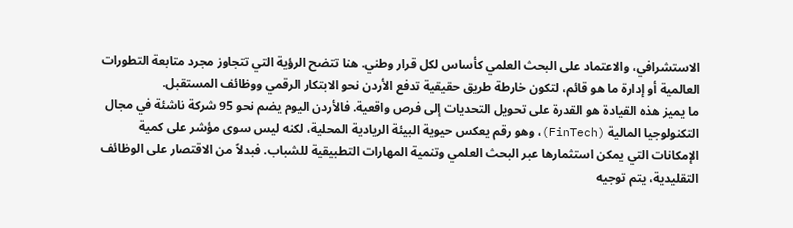الاستشرافي، والاعتماد على البحث العلمي كأساس لكل قرار وطني. هنا تتضح الرؤية التي تتجاوز مجرد متابعة التطورات العالمية أو إدارة ما هو قائم، لتكون خارطة طريق حقيقية تدفع الأردن نحو الابتكار الرقمي ووظائف المستقبل.
ما يميز هذه القيادة هو القدرة على تحويل التحديات إلى فرص واقعية. فالأردن اليوم يضم نحو 95 شركة ناشئة في مجال التكنولوجيا المالية (FinTech)، وهو رقم يعكس حيوية البيئة الريادية المحلية، لكنه ليس سوى مؤشر على كمية الإمكانات التي يمكن استثمارها عبر البحث العلمي وتنمية المهارات التطبيقية للشباب. فبدلاً من الاقتصار على الوظائف التقليدية، يتم توجيه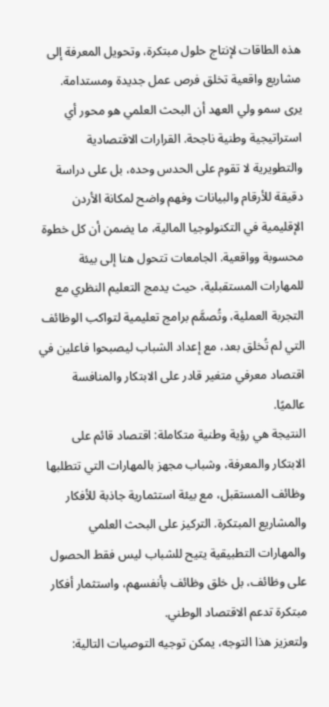هذه الطاقات لإنتاج حلول مبتكرة، وتحويل المعرفة إلى مشاريع واقعية تخلق فرص عمل جديدة ومستدامة.
يرى سمو ولي العهد أن البحث العلمي هو محور أي استراتيجية وطنية ناجحة. القرارات الاقتصادية والتطويرية لا تقوم على الحدس وحده، بل على دراسة دقيقة للأرقام والبيانات وفهم واضح لمكانة الأردن الإقليمية في التكنولوجيا المالية، ما يضمن أن كل خطوة محسوبة وواقعية. الجامعات تتحول هنا إلى بيئة للمهارات المستقبلية، حيث يدمج التعليم النظري مع التجربة العملية، وتُصمَّم برامج تعليمية لتواكب الوظائف التي لم تُخلق بعد، مع إعداد الشباب ليصبحوا فاعلين في اقتصاد معرفي متغير قادر على الابتكار والمنافسة عالميًا.
النتيجة هي رؤية وطنية متكاملة: اقتصاد قائم على الابتكار والمعرفة، وشباب مجهز بالمهارات التي تتطلبها وظائف المستقبل، مع بيئة استثمارية جاذبة للأفكار والمشاريع المبتكرة. التركيز على البحث العلمي والمهارات التطبيقية يتيح للشباب ليس فقط الحصول على وظائف، بل خلق وظائف بأنفسهم، واستثمار أفكار مبتكرة تدعم الاقتصاد الوطني.
ولتعزيز هذا التوجه، يمكن توجيه التوصيات التالية: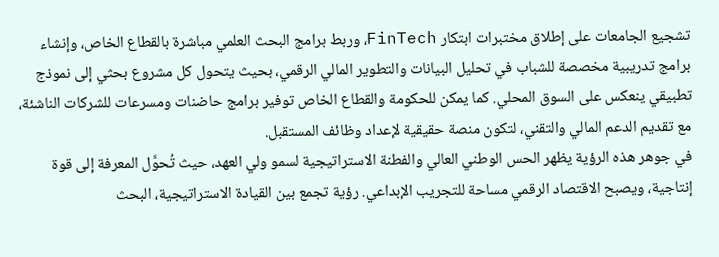تشجيع الجامعات على إطلاق مختبرات ابتكار FinTech، وربط برامج البحث العلمي مباشرة بالقطاع الخاص، وإنشاء برامج تدريبية مخصصة للشباب في تحليل البيانات والتطوير المالي الرقمي، بحيث يتحول كل مشروع بحثي إلى نموذج تطبيقي ينعكس على السوق المحلي. كما يمكن للحكومة والقطاع الخاص توفير برامج حاضنات ومسرعات للشركات الناشئة، مع تقديم الدعم المالي والتقني، لتكون منصة حقيقية لإعداد وظائف المستقبل.
في جوهر هذه الرؤية يظهر الحس الوطني العالي والفطنة الاستراتيجية لسمو ولي العهد، حيث تُحوَّل المعرفة إلى قوة إنتاجية، ويصبح الاقتصاد الرقمي مساحة للتجريب الإبداعي. رؤية تجمع بين القيادة الاستراتيجية، البحث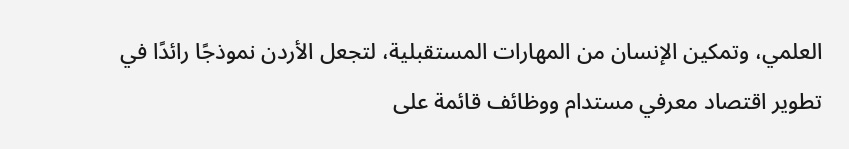العلمي، وتمكين الإنسان من المهارات المستقبلية، لتجعل الأردن نموذجًا رائدًا في تطوير اقتصاد معرفي مستدام ووظائف قائمة على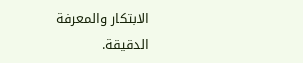الابتكار والمعرفة الدقيقة.